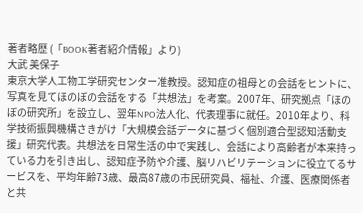著者略歴 (「BOOK著者紹介情報」より)
大武 美保子
東京大学人工物工学研究センター准教授。認知症の祖母との会話をヒントに、写真を見てほのぼの会話をする「共想法」を考案。2007年、研究拠点「ほのぼの研究所」を設立し、翌年NPO法人化、代表理事に就任。2010年より、科学技術振興機構さきがけ「大規模会話データに基づく個別適合型認知活動支援」研究代表。共想法を日常生活の中で実践し、会話により高齢者が本来持っている力を引き出し、認知症予防や介護、脳リハビリテーションに役立てるサービスを、平均年齢73歳、最高87歳の市民研究員、福祉、介護、医療関係者と共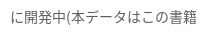に開発中(本データはこの書籍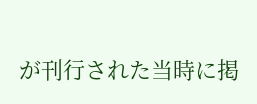が刊行された当時に掲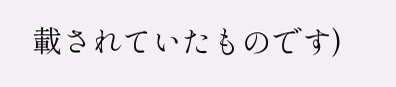載されていたものです)